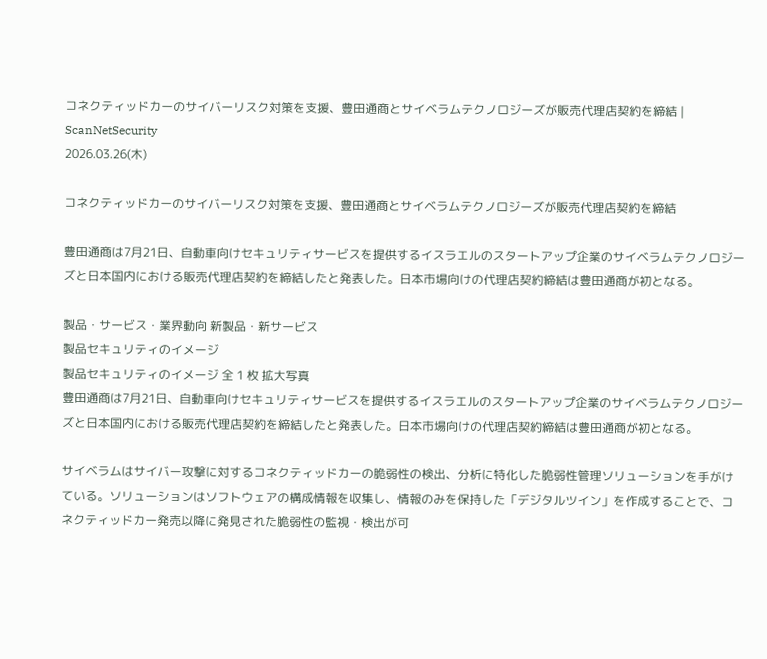コネクティッドカーのサイバーリスク対策を支援、豊田通商とサイベラムテクノロジーズが販売代理店契約を締結 | ScanNetSecurity
2026.03.26(木)

コネクティッドカーのサイバーリスク対策を支援、豊田通商とサイベラムテクノロジーズが販売代理店契約を締結

豊田通商は7月21日、自動車向けセキュリティサービスを提供するイスラエルのスタートアップ企業のサイベラムテクノロジーズと日本国内における販売代理店契約を締結したと発表した。日本市場向けの代理店契約締結は豊田通商が初となる。

製品・サービス・業界動向 新製品・新サービス
製品セキュリティのイメージ
製品セキュリティのイメージ 全 1 枚 拡大写真
豊田通商は7月21日、自動車向けセキュリティサービスを提供するイスラエルのスタートアップ企業のサイベラムテクノロジーズと日本国内における販売代理店契約を締結したと発表した。日本市場向けの代理店契約締結は豊田通商が初となる。

サイベラムはサイバー攻撃に対するコネクティッドカーの脆弱性の検出、分析に特化した脆弱性管理ソリューションを手がけている。ソリューションはソフトウェアの構成情報を収集し、情報のみを保持した「デジタルツイン」を作成することで、コネクティッドカー発売以降に発見された脆弱性の監視・検出が可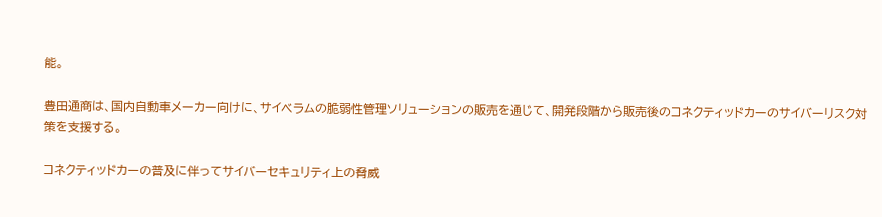能。

豊田通商は、国内自動車メーカー向けに、サイベラムの脆弱性管理ソリューションの販売を通じて、開発段階から販売後のコネクティッドカーのサイバーリスク対策を支援する。

コネクティッドカーの普及に伴ってサイバーセキュリティ上の脅威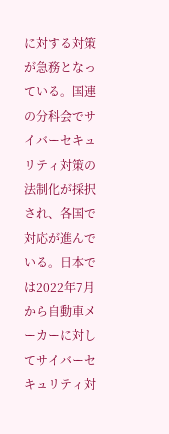に対する対策が急務となっている。国連の分科会でサイバーセキュリティ対策の法制化が採択され、各国で対応が進んでいる。日本では2022年7月から自動車メーカーに対してサイバーセキュリティ対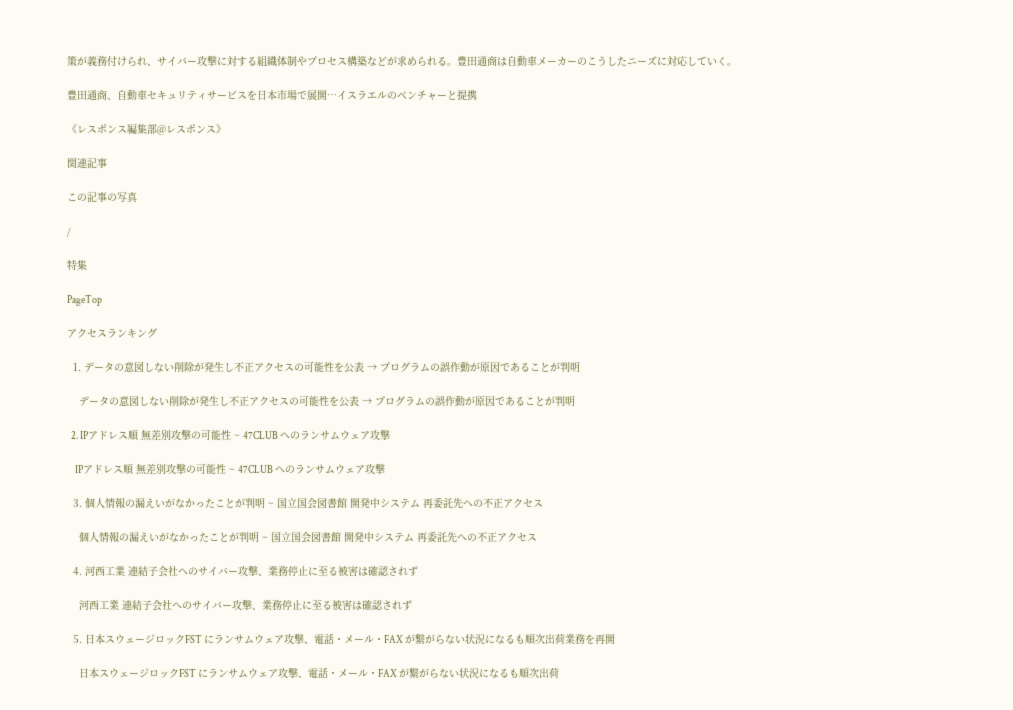策が義務付けられ、サイバー攻撃に対する組織体制やプロセス構築などが求められる。豊田通商は自動車メーカーのこうしたニーズに対応していく。

豊田通商、自動車セキュリティサービスを日本市場で展開…イスラエルのベンチャーと提携

《レスポンス編集部@レスポンス》

関連記事

この記事の写真

/

特集

PageTop

アクセスランキング

  1. データの意図しない削除が発生し不正アクセスの可能性を公表 → プログラムの誤作動が原因であることが判明

    データの意図しない削除が発生し不正アクセスの可能性を公表 → プログラムの誤作動が原因であることが判明

  2. IPアドレス順 無差別攻撃の可能性 ~ 47CLUB へのランサムウェア攻撃

    IPアドレス順 無差別攻撃の可能性 ~ 47CLUB へのランサムウェア攻撃

  3. 個人情報の漏えいがなかったことが判明 ~ 国立国会図書館 開発中システム 再委託先への不正アクセス

    個人情報の漏えいがなかったことが判明 ~ 国立国会図書館 開発中システム 再委託先への不正アクセス

  4. 河西工業 連結子会社へのサイバー攻撃、業務停止に至る被害は確認されず

    河西工業 連結子会社へのサイバー攻撃、業務停止に至る被害は確認されず

  5. 日本スウェージロックFST にランサムウェア攻撃、電話・メール・FAX が繋がらない状況になるも順次出荷業務を再開

    日本スウェージロックFST にランサムウェア攻撃、電話・メール・FAX が繋がらない状況になるも順次出荷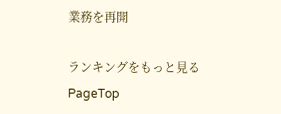業務を再開

ランキングをもっと見る
PageTop